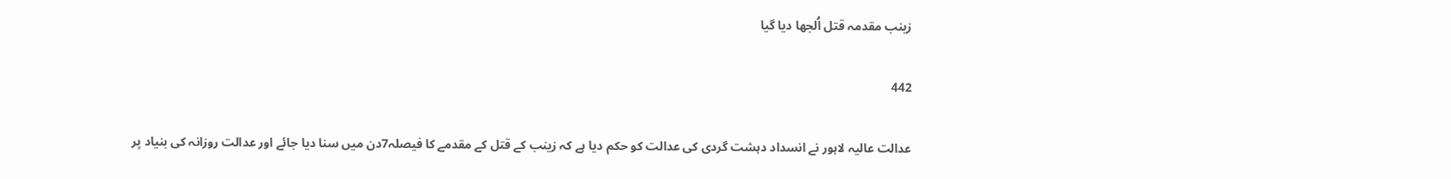زینب مقدمہ قتل اُلجھا دیا گیا

442

عدالت عالیہ لاہور نے انسداد دہشت گردی کی عدالت کو حکم دیا ہے کہ زینب کے قتل کے مقدمے کا فیصلہ7دن میں سنا دیا جائے اور عدالت روزانہ کی بنیاد پر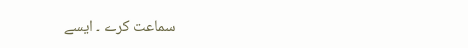سماعت کرے ۔ ایسے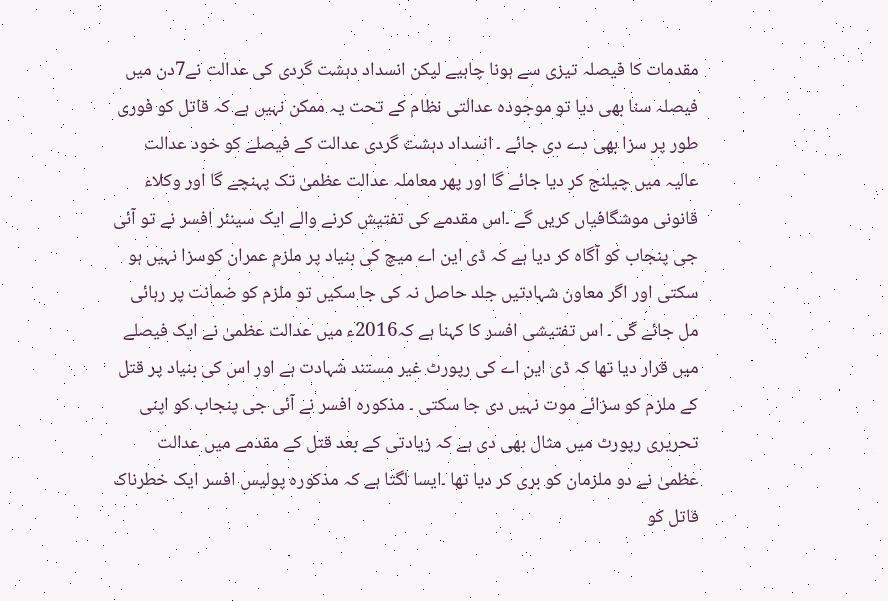مقدمات کا فیصلہ تیزی سے ہونا چاہیے لیکن انسداد دہشت گردی کی عدالت نے7دن میں فیصلہ سنا بھی دیا تو موجودہ عدالتی نظام کے تحت یہ ممکن نہیں ہے کہ قاتل کو فوری طور پر سزا بھی دے دی جائے ۔ انسداد دہشت گردی عدالت کے فیصلے کو خود عدالت عالیہ میں چیلنج کر دیا جائے گا اور پھر معاملہ عدالت عظمیٰ تک پہنچے گا اور وکلاء قانونی موشگافیاں کریں گے ۔اس مقدمے کی تفتیش کرنے والے ایک سینئر افسر نے تو آئی جی پنجاب کو آگاہ کر دیا ہے کہ ڈی این اے میچ کی بنیاد پر ملزم عمران کوسزا نہیں ہو سکتی اور اگر معاون شہادتیں جلد حاصل نہ کی جا سکیں تو ملزم کو ضمانت پر رہائی مل جائے گی ۔ اس تفتیشی افسر کا کہنا ہے کہ2016ء میں عدالت عظمیٰ نے ایک فیصلے میں قرار دیا تھا کہ ڈی این اے کی رپورٹ غیر مستند شہادت ہے اور اس کی بنیاد پر قتل کے ملزم کو سزائے موت نہیں دی جا سکتی ۔ مذکورہ افسر نے آئی جی پنجاب کو اپنی تحریری رپورٹ میں مثال بھی دی ہے کہ زیادتی کے بعد قتل کے مقدمے میں عدالت عظمیٰ نے دو ملزمان کو بری کر دیا تھا ۔ایسا لگتا ہے کہ مذکورہ پولیس افسر ایک خطرناک قاتل کو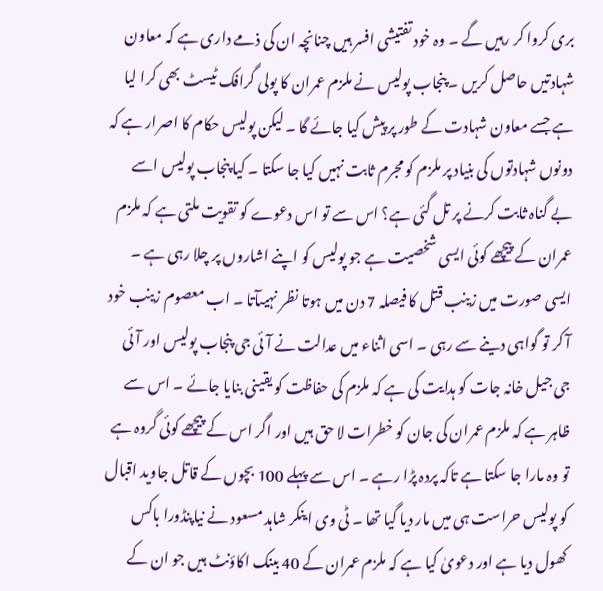بری کروا کر رہیں گے ۔ وہ خود تفتیشی افسر ہیں چنانچہ ان کی ذمے داری ہے کہ معاون شہادتیں حاصل کریں ۔ پنجاب پولیس نے ملزم عمران کا پولی گرافک ٹیسٹ بھی کرا لیا ہے جسے معاون شہادت کے طور پر پیش کیا جائے گا ۔ لیکن پولیس حکام کا اصرار ہے کہ دونوں شہادتوں کی بنیاد پر ملزم کو مجرم ثابت نہیں کیا جا سکتا ۔ کیا پنجاب پولیس اسے بے گناہ ثابت کرنے پر تل گئی ہے؟ اس سے تو اس دعوے کو تقویت ملتی ہے کہ ملزم عمران کے پیچھے کوئی ایسی شخصیت ہے جو پولیس کو اپنے اشاروں پر چلا رہی ہے ۔ ایسی صورت میں زینب قتل کا فیصلہ 7 دن میں ہوتا نظر نہیںآتا ۔ اب معصوم زینب خود آ کر تو گواہی دینے سے رہی ۔ اسی اثناء میں عدالت نے آئی جی پنجاب پولیس اور آئی جی جیل خانہ جات کو ہدایت کی ہے کہ ملزم کی حفاظت کو یقینی بنایا جائے ۔ اس سے ظاہر ہے کہ ملزم عمران کی جان کو خطرات لا حق ہیں اور اگر اس کے پیچھے کوئی گروہ ہے تو وہ مارا جا سکتا ہے تاکہ پردہ پڑا رہے ۔ اس سے پہلے 100 بچوں کے قاتل جاوید اقبال کو پولیس حراست ہی میں مار دیا گیا تھا ۔ ٹی وی اینکر شاہد مسعود نے نیاپنڈورا باکس کھول دیا ہے اور دعویٰ کیا ہے کہ ملزم عمران کے 40 بینک اکاؤنٹ ہیں جو ان کے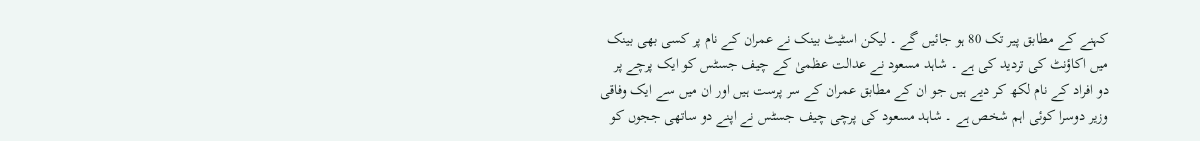کہنے کے مطابق پیر تک 80 ہو جائیں گے ۔ لیکن اسٹیٹ بینک نے عمران کے نام پر کسی بھی بینک میں اکاؤنٹ کی تردید کی ہے ۔ شاہد مسعود نے عدالت عظمیٰ کے چیف جسٹس کو ایک پرچے پر دو افراد کے نام لکھ کر دیے ہیں جو ان کے مطابق عمران کے سر پرست ہیں اور ان میں سے ایک وفاقی وزیر دوسرا کوئی اہم شخص ہے ۔ شاہد مسعود کی پرچی چیف جسٹس نے اپنے دو ساتھی ججوں کو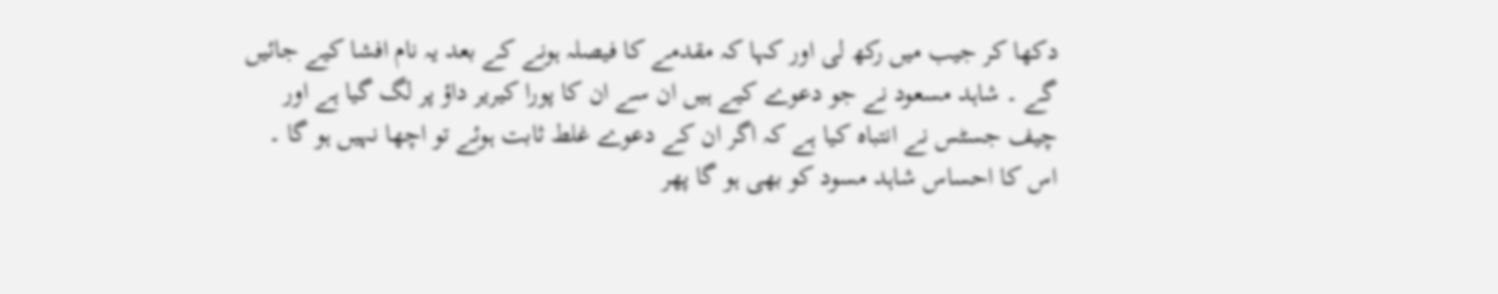دکھا کر جیب میں رکھ لی اور کہا کہ مقدمے کا فیصلہ ہونے کے بعد یہ نام افشا کیے جائیں گے ۔ شاہد مسعود نے جو دعوے کیے ہیں ان سے ان کا پورا کیریر داؤ پر لگ گیا ہے اور چیف جسٹس نے انتباہ کیا ہے کہ اگر ان کے دعوے غلط ثابت ہوئے تو اچھا نہیں ہو گا ۔ اس کا احساس شاہد مسود کو بھی ہو گا پھر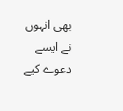بھی انہوں نے ایسے دعوے کیے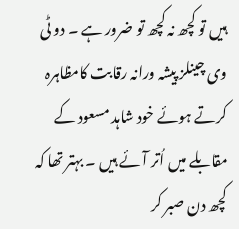ہیں تو کچھ نہ کچھ تو ضرور ہے ۔ دو ٹی وی چینلز پیشہ ورانہ رقابت کامظاہرہ کرتے ہوئے خود شاہد مسعود کے مقابلے میں اُتر آئے ہیں ۔ بہتر تھا کہ کچھ دن صبر کر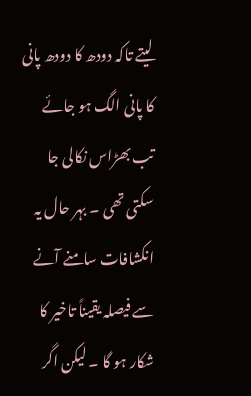لیتے تاکہ دودھ کا دودھ پانی کا پانی الگ ہو جائے تب بھڑاس نکالی جا سکتی تھی ۔ بہر حال یہ انکشافات سامنے آنے سے فیصلہ یقیناً تاخیر کا شکار ہو گا ۔ لیکن اگر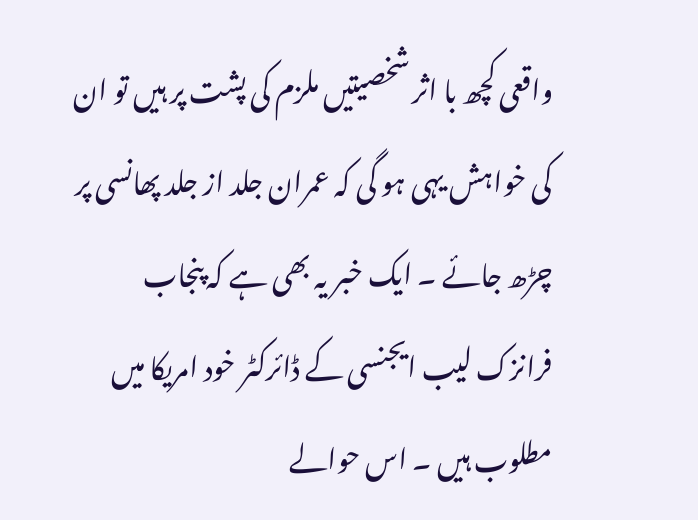واقعی کچھ با اثر شخصیتیں ملزم کی پشت پر ہیں تو ان کی خواہش یہی ہو گی کہ عمران جلد از جلد پھانسی پر چڑھ جائے ۔ ایک خبر یہ بھی ہے کہ پنجاب فرانزک لیب ایجنسی کے ڈائرکٹر خود امریکا میں مطلوب ہیں ۔ اس حوالے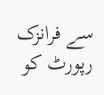سے فرانزک رپورٹ کو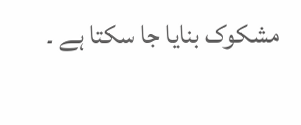مشکوک بنایا جا سکتا ہے ۔